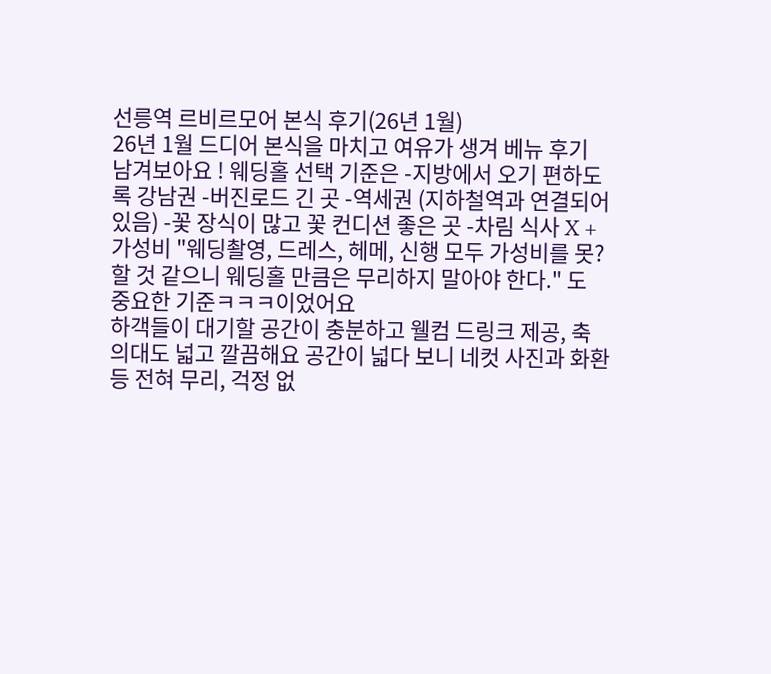선릉역 르비르모어 본식 후기(26년 1월)
26년 1월 드디어 본식을 마치고 여유가 생겨 베뉴 후기 남겨보아요 ! 웨딩홀 선택 기준은 -지방에서 오기 편하도록 강남권 -버진로드 긴 곳 -역세권 (지하철역과 연결되어 있음) -꽃 장식이 많고 꽃 컨디션 좋은 곳 -차림 식사 X +가성비 "웨딩촬영, 드레스, 헤메, 신행 모두 가성비를 못?할 것 같으니 웨딩홀 만큼은 무리하지 말아야 한다." 도 중요한 기준ㅋㅋㅋ이었어요
하객들이 대기할 공간이 충분하고 웰컴 드링크 제공, 축의대도 넓고 깔끔해요 공간이 넓다 보니 네컷 사진과 화환 등 전혀 무리, 걱정 없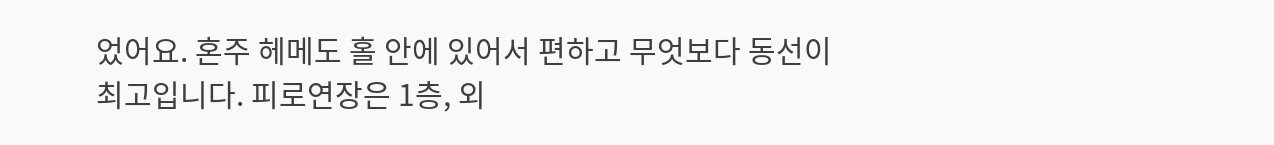었어요. 혼주 헤메도 홀 안에 있어서 편하고 무엇보다 동선이 최고입니다. 피로연장은 1층, 외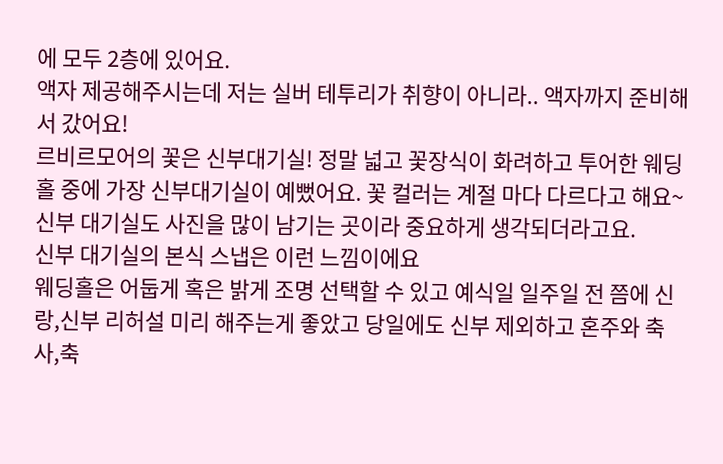에 모두 2층에 있어요.
액자 제공해주시는데 저는 실버 테투리가 취향이 아니라.. 액자까지 준비해서 갔어요!
르비르모어의 꽃은 신부대기실! 정말 넓고 꽃장식이 화려하고 투어한 웨딩홀 중에 가장 신부대기실이 예뻤어요. 꽃 컬러는 계절 마다 다르다고 해요~ 신부 대기실도 사진을 많이 남기는 곳이라 중요하게 생각되더라고요.
신부 대기실의 본식 스냅은 이런 느낌이에요
웨딩홀은 어둡게 혹은 밝게 조명 선택할 수 있고 예식일 일주일 전 쯤에 신랑,신부 리허설 미리 해주는게 좋았고 당일에도 신부 제외하고 혼주와 축사,축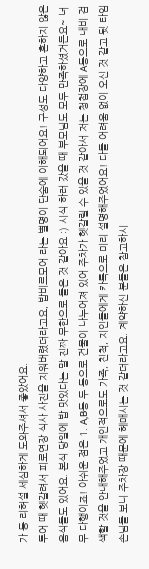가 등 리허설 세심하게 도와주셔서 좋았어요.
투어 때 헷갈려서 피로연장 식사 사진을 지워버렸더라고요, 밥비르모어 라는 별명이 단숨에 이해되어요! 구성도 다양하고 흔하지 않은 음식들도 있어요. 본식 당일에 밥 맛있다는 말 진짜 무한으로 들은 것 같아요 :) 시식 하러 갔을 때 부모님도 모두 만족하셨거든요~ 너무 다행이죠! 아쉬운 점은 1. A,B동 두 동으로 건물이 나누어져 있어 주차가 헷갈릴 수 있을 것 같아서 저는 청첩장에 A동으로 내비 검색할 것을 안내해주었고 개인적으로도 가족, 친척, 지인들에게 카톡으로 미리 설명해주었어요! 다들 어려움 없이 오신 것 같고 뒷 타임 손님들 보니 주차장 때문에 헤매시는 것 같더라고요. 계약하신 분들은 참고하시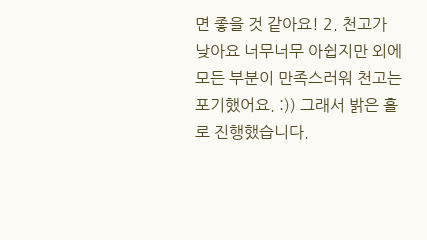면 좋을 것 같아요! 2. 천고가 낮아요 너무너무 아쉽지만 외에 모든 부분이 만족스러워 천고는 포기했어요. :)) 그래서 밝은 홀로 진행했습니다.